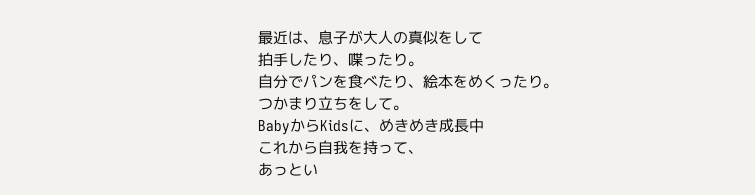最近は、息子が大人の真似をして
拍手したり、喋ったり。
自分でパンを食べたり、絵本をめくったり。
つかまり立ちをして。
BabyからKidsに、めきめき成長中
これから自我を持って、
あっとい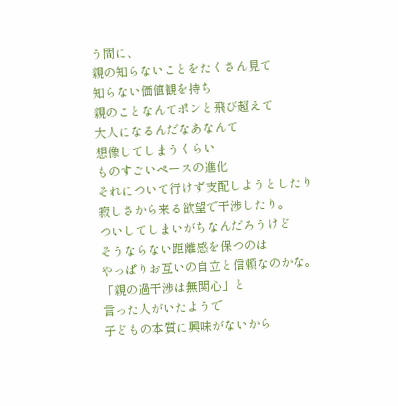う間に、
親の知らないことをたくさん見て
知らない価値観を持ち
親のことなんてポンと飛び超えて
大人になるんだなあなんて
想像してしまうくらい
ものすごいペースの進化
それについて行けず支配しようとしたり
寂しさから来る欲望で干渉したり。
ついしてしまいがちなんだろうけど
そうならない距離感を保つのは
やっぱりお互いの自立と信頼なのかな。
「親の過干渉は無関心」と
言った人がいたようで
子どもの本質に興味がないから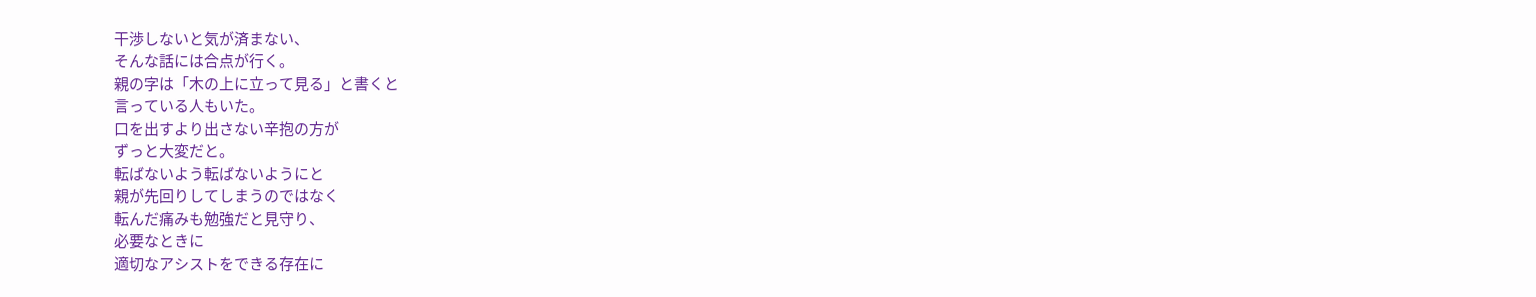干渉しないと気が済まない、
そんな話には合点が行く。
親の字は「木の上に立って見る」と書くと
言っている人もいた。
口を出すより出さない辛抱の方が
ずっと大変だと。
転ばないよう転ばないようにと
親が先回りしてしまうのではなく
転んだ痛みも勉強だと見守り、
必要なときに
適切なアシストをできる存在に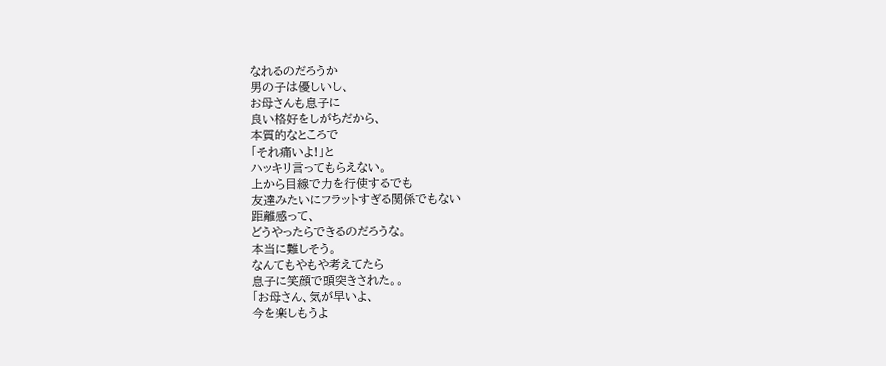なれるのだろうか
男の子は優しいし、
お母さんも息子に
良い格好をしがちだから、
本質的なところで
「それ痛いよ!」と
ハッキリ言ってもらえない。
上から目線で力を行使するでも
友達みたいにフラットすぎる関係でもない
距離感って、
どうやったらできるのだろうな。
本当に難しそう。
なんてもやもや考えてたら
息子に笑顔で頭突きされた。。
「お母さん、気が早いよ、
今を楽しもうよ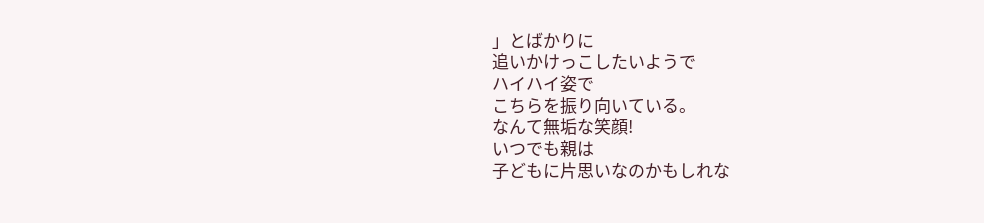」とばかりに
追いかけっこしたいようで
ハイハイ姿で
こちらを振り向いている。
なんて無垢な笑顔!
いつでも親は
子どもに片思いなのかもしれな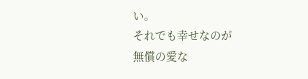い。
それでも幸せなのが
無償の愛な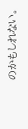のかもしれない。